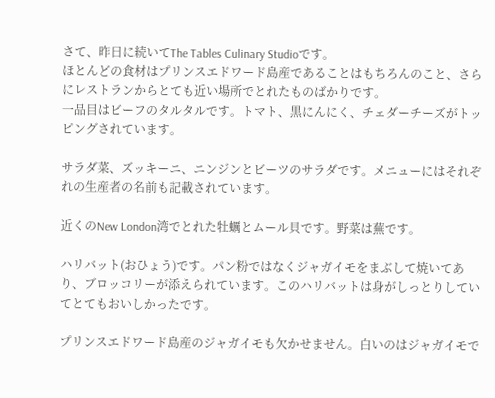さて、昨日に続いてThe Tables Culinary Studioです。
ほとんどの食材はプリンスエドワード島産であることはもちろんのこと、さらにレストランからとても近い場所でとれたものばかりです。
一品目はビーフのタルタルです。トマト、黒にんにく、チェダーチーズがトッピングされています。

サラダ菜、ズッキーニ、ニンジンとビーツのサラダです。メニューにはそれぞれの生産者の名前も記載されています。

近くのNew London湾でとれた牡蠣とムール貝です。野菜は蕪です。

ハリバット(おひょう)です。パン粉ではなくジャガイモをまぶして焼いてあり、ブロッコリーが添えられています。このハリバットは身がしっとりしていてとてもおいしかったです。

プリンスエドワード島産のジャガイモも欠かせません。白いのはジャガイモで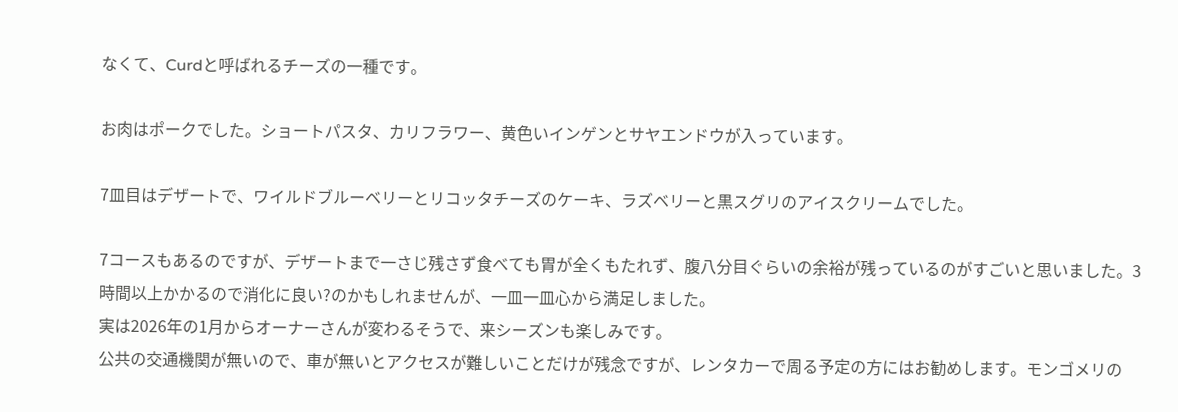なくて、Curdと呼ばれるチーズの一種です。

お肉はポークでした。ショートパスタ、カリフラワー、黄色いインゲンとサヤエンドウが入っています。

7皿目はデザートで、ワイルドブルーベリーとリコッタチーズのケーキ、ラズベリーと黒スグリのアイスクリームでした。

7コースもあるのですが、デザートまで一さじ残さず食べても胃が全くもたれず、腹八分目ぐらいの余裕が残っているのがすごいと思いました。3時間以上かかるので消化に良い?のかもしれませんが、一皿一皿心から満足しました。
実は2026年の1月からオーナーさんが変わるそうで、来シーズンも楽しみです。
公共の交通機関が無いので、車が無いとアクセスが難しいことだけが残念ですが、レンタカーで周る予定の方にはお勧めします。モンゴメリの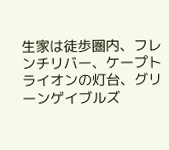生家は徒歩圏内、フレンチリバー、ケープトライオンの灯台、グリーンゲイブルズ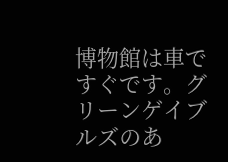博物館は車ですぐです。グリーンゲイブルズのあ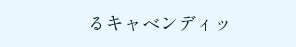るキャベンディッ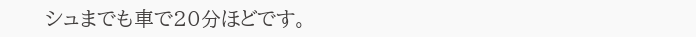シュまでも車で20分ほどです。